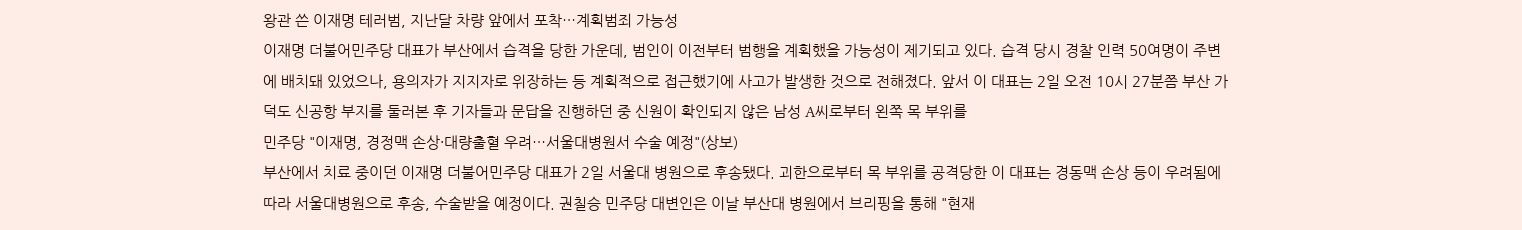왕관 쓴 이재명 테러범, 지난달 차량 앞에서 포착…계획범죄 가능성
이재명 더불어민주당 대표가 부산에서 습격을 당한 가운데, 범인이 이전부터 범행을 계획했을 가능성이 제기되고 있다. 습격 당시 경찰 인력 50여명이 주변에 배치돼 있었으나, 용의자가 지지자로 위장하는 등 계획적으로 접근했기에 사고가 발생한 것으로 전해졌다. 앞서 이 대표는 2일 오전 10시 27분쯤 부산 가덕도 신공항 부지를 둘러본 후 기자들과 문답을 진행하던 중 신원이 확인되지 않은 남성 A씨로부터 왼쪽 목 부위를
민주당 "이재명, 경정맥 손상·대량출혈 우려…서울대병원서 수술 예정"(상보)
부산에서 치료 중이던 이재명 더불어민주당 대표가 2일 서울대 병원으로 후송됐다. 괴한으로부터 목 부위를 공격당한 이 대표는 경동맥 손상 등이 우려됨에 따라 서울대병원으로 후송, 수술받을 예정이다. 권칠승 민주당 대변인은 이날 부산대 병원에서 브리핑을 통해 "현재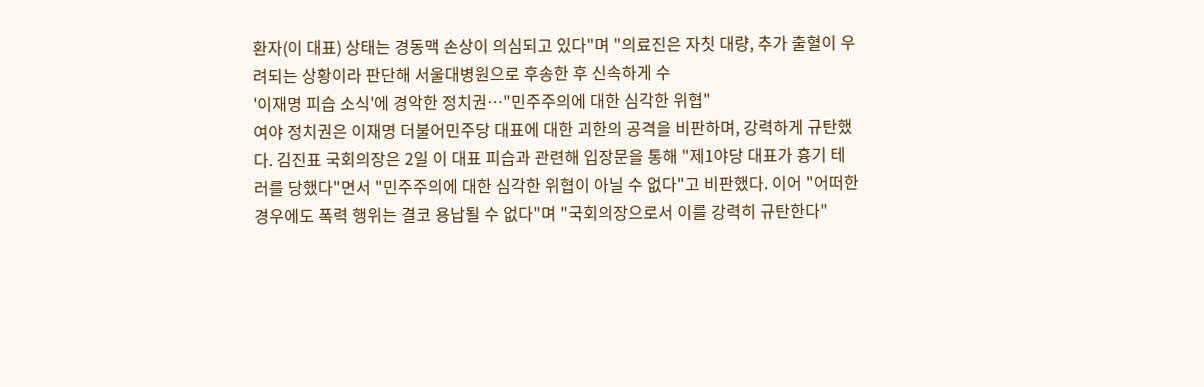환자(이 대표) 상태는 경동맥 손상이 의심되고 있다"며 "의료진은 자칫 대량, 추가 출혈이 우려되는 상황이라 판단해 서울대병원으로 후송한 후 신속하게 수
'이재명 피습 소식'에 경악한 정치권…"민주주의에 대한 심각한 위협"
여야 정치권은 이재명 더불어민주당 대표에 대한 괴한의 공격을 비판하며, 강력하게 규탄했다. 김진표 국회의장은 2일 이 대표 피습과 관련해 입장문을 통해 "제1야당 대표가 흉기 테러를 당했다"면서 "민주주의에 대한 심각한 위협이 아닐 수 없다"고 비판했다. 이어 "어떠한 경우에도 폭력 행위는 결코 용납될 수 없다"며 "국회의장으로서 이를 강력히 규탄한다"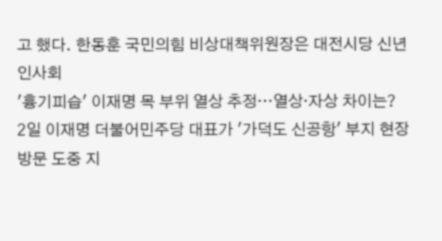고 했다. 한동훈 국민의힘 비상대책위원장은 대전시당 신년 인사회
'흉기피습' 이재명 목 부위 열상 추정…열상·자상 차이는?
2일 이재명 더불어민주당 대표가 '가덕도 신공항' 부지 현장 방문 도중 지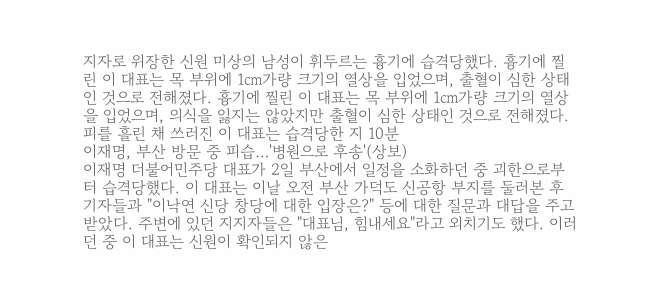지자로 위장한 신원 미상의 남성이 휘두르는 흉기에 습격당했다. 흉기에 찔린 이 대표는 목 부위에 1㎝가량 크기의 열상을 입었으며, 출혈이 심한 상태인 것으로 전해졌다. 흉기에 찔린 이 대표는 목 부위에 1㎝가량 크기의 열상을 입었으며, 의식을 잃지는 않았지만 출혈이 심한 상태인 것으로 전해졌다. 피를 흘린 채 쓰러진 이 대표는 습격당한 지 10분
이재명, 부산 방문 중 피습…'병원으로 후송'(상보)
이재명 더불어민주당 대표가 2일 부산에서 일정을 소화하던 중 괴한으로부터 습격당했다. 이 대표는 이날 오전 부산 가덕도 신공항 부지를 둘러본 후 기자들과 "이낙연 신당 창당에 대한 입장은?" 등에 대한 질문과 대답을 주고받았다. 주변에 있던 지지자들은 "대표님, 힘내세요"라고 외치기도 했다. 이러던 중 이 대표는 신원이 확인되지 않은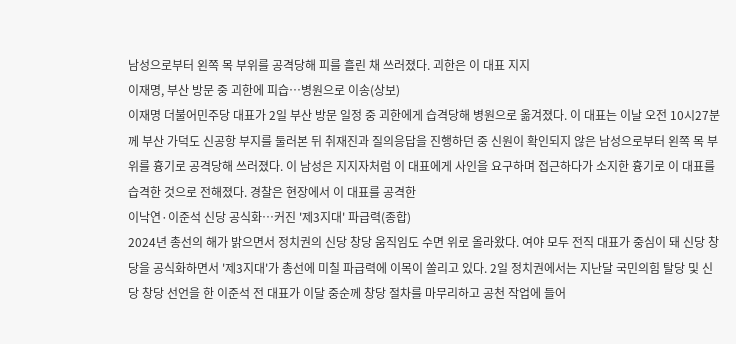남성으로부터 왼쪽 목 부위를 공격당해 피를 흘린 채 쓰러졌다. 괴한은 이 대표 지지
이재명, 부산 방문 중 괴한에 피습…병원으로 이송(상보)
이재명 더불어민주당 대표가 2일 부산 방문 일정 중 괴한에게 습격당해 병원으로 옮겨졌다. 이 대표는 이날 오전 10시27분께 부산 가덕도 신공항 부지를 둘러본 뒤 취재진과 질의응답을 진행하던 중 신원이 확인되지 않은 남성으로부터 왼쪽 목 부위를 흉기로 공격당해 쓰러졌다. 이 남성은 지지자처럼 이 대표에게 사인을 요구하며 접근하다가 소지한 흉기로 이 대표를 습격한 것으로 전해졌다. 경찰은 현장에서 이 대표를 공격한
이낙연·이준석 신당 공식화…커진 '제3지대' 파급력(종합)
2024년 총선의 해가 밝으면서 정치권의 신당 창당 움직임도 수면 위로 올라왔다. 여야 모두 전직 대표가 중심이 돼 신당 창당을 공식화하면서 '제3지대'가 총선에 미칠 파급력에 이목이 쏠리고 있다. 2일 정치권에서는 지난달 국민의힘 탈당 및 신당 창당 선언을 한 이준석 전 대표가 이달 중순께 창당 절차를 마무리하고 공천 작업에 들어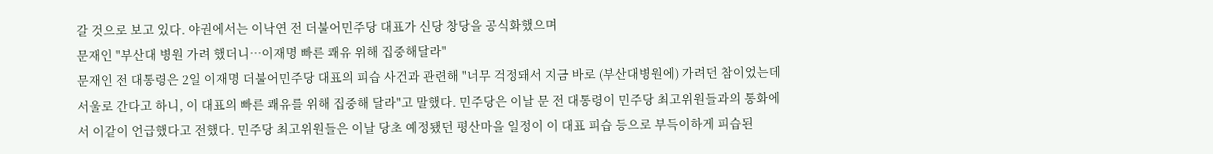갈 것으로 보고 있다. 야권에서는 이낙연 전 더불어민주당 대표가 신당 창당을 공식화했으며
문재인 "부산대 병원 가려 했더니…이재명 빠른 쾌유 위해 집중해달라"
문재인 전 대통령은 2일 이재명 더불어민주당 대표의 피습 사건과 관련해 "너무 걱정돼서 지금 바로 (부산대병원에) 가려던 참이었는데 서울로 간다고 하니, 이 대표의 빠른 쾌유를 위해 집중해 달라"고 말했다. 민주당은 이날 문 전 대통령이 민주당 최고위원들과의 통화에서 이같이 언급했다고 전했다. 민주당 최고위원들은 이날 당초 예정됐던 평산마을 일정이 이 대표 피습 등으로 부득이하게 피습된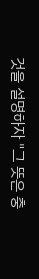것을 설명하자 "그 뜻은 충